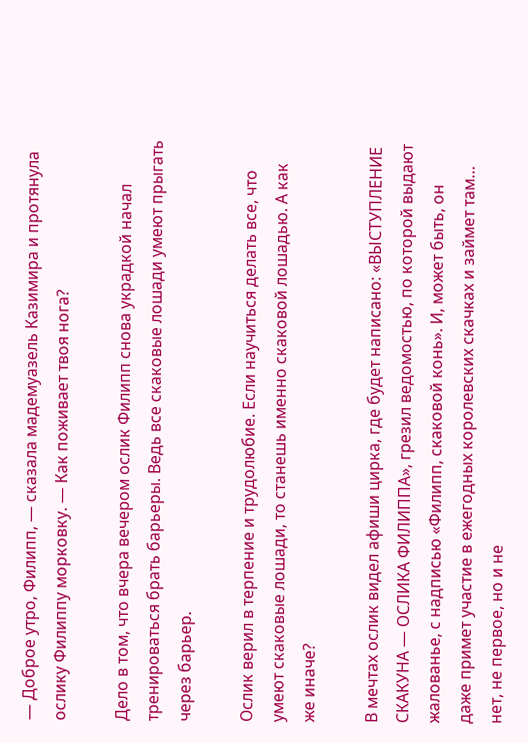— Доброе утро, Филипп, — сказала мадемуазель Казимира и протянула ослику Филиппу морковку. — Как поживает твоя нога?

Дело в том, что вчера вечером ослик Филипп снова украдкой начал тренироваться брать барьеры. Ведь все скаковые лошади умеют прыгать через барьер.

Ослик верил в терпение и трудолюбие. Если научиться делать все, что умеют скаковые лошади, то станешь именно скаковой лошадью. А как же иначе?

В мечтах ослик видел афиши цирка, где будет написано: «ВЫСТУПЛЕНИЕ СКАКУНА — ОСЛИКА ФИЛИППА», грезил ведомостью, по которой выдают жалованье, с надписью «Филипп, скаковой конь». И, может быть, он даже примет участие в ежегодных королевских скачках и займет там… нет, не первое, но и не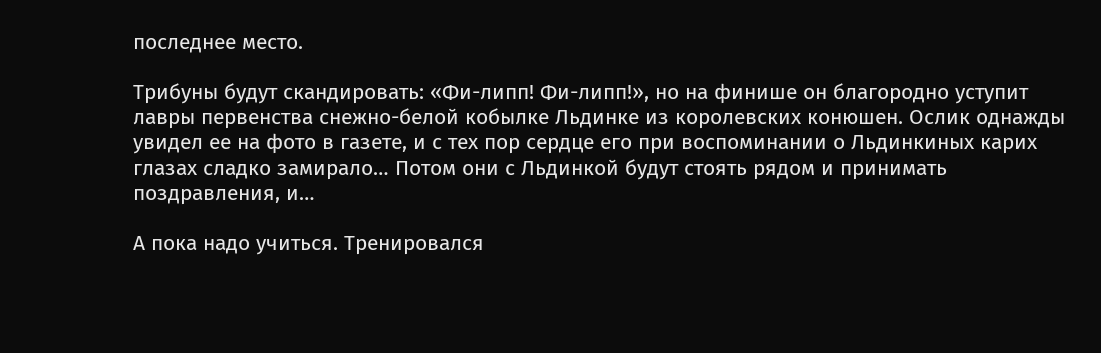последнее место.

Трибуны будут скандировать: «Фи-липп! Фи-липп!», но на финише он благородно уступит лавры первенства снежно-белой кобылке Льдинке из королевских конюшен. Ослик однажды увидел ее на фото в газете, и с тех пор сердце его при воспоминании о Льдинкиных карих глазах сладко замирало… Потом они с Льдинкой будут стоять рядом и принимать поздравления, и…

А пока надо учиться. Тренировался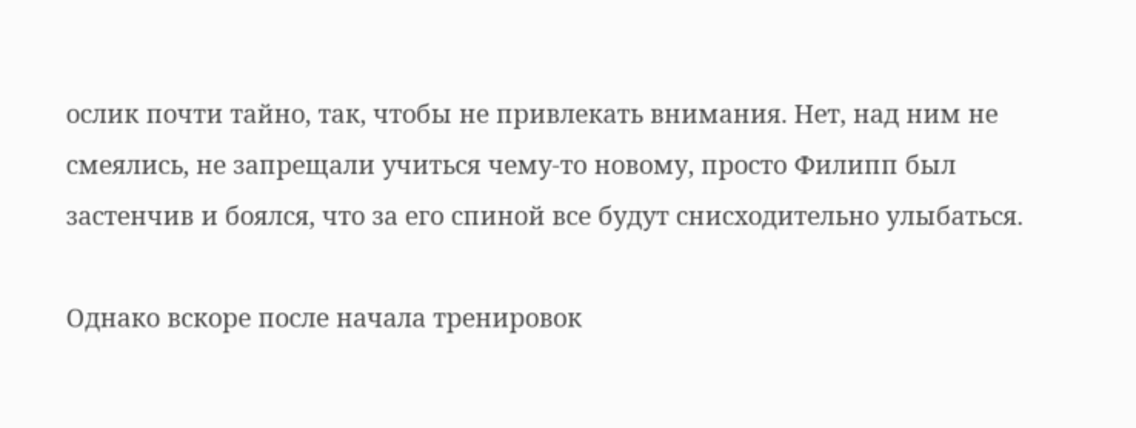ослик почти тайно, так, чтобы не привлекать внимания. Нет, над ним не смеялись, не запрещали учиться чему-то новому, просто Филипп был застенчив и боялся, что за его спиной все будут снисходительно улыбаться.

Однако вскоре после начала тренировок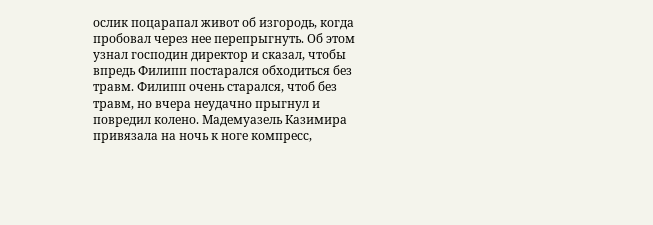ослик поцарапал живот об изгородь, когда пробовал через нее перепрыгнуть. Об этом узнал господин директор и сказал, чтобы впредь Филипп постарался обходиться без травм. Филипп очень старался, чтоб без травм, но вчера неудачно прыгнул и повредил колено. Мадемуазель Казимира привязала на ночь к ноге компресс,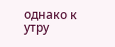однако к утру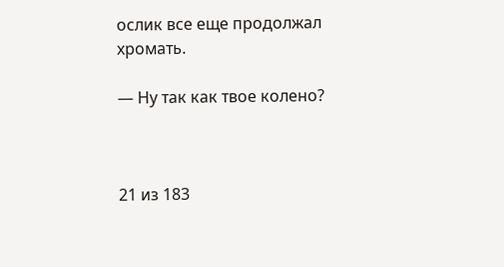ослик все еще продолжал хромать.

— Ну так как твое колено?



21 из 183